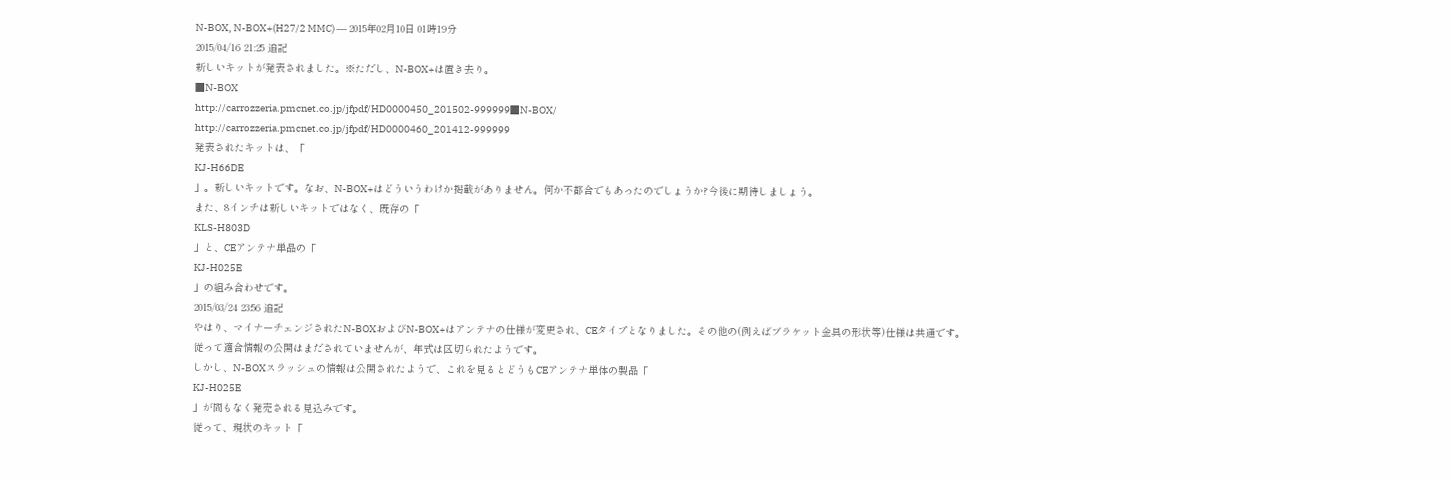N-BOX, N-BOX+(H27/2 MMC) ― 2015年02月10日 01時19分
2015/04/16 21:25 追記
新しいキットが発表されました。※ただし、N-BOX+は置き去り。
■N-BOX
http://carrozzeria.pmcnet.co.jp/jfpdf/HD0000450_201502-999999■N-BOX/
http://carrozzeria.pmcnet.co.jp/jfpdf/HD0000460_201412-999999
発表されたキットは、「
KJ-H66DE
」。新しいキットです。なお、N-BOX+はどういうわけか掲載がありません。何か不都合でもあったのでしょうか?今後に期待しましょう。
また、8インチは新しいキットではなく、既存の「
KLS-H803D
」と、CEアンテナ単品の「
KJ-H025E
」の組み合わせです。
2015/03/24 23:56 追記
やはり、マイナーチェンジされたN-BOXおよびN-BOX+はアンテナの仕様が変更され、CEタイプとなりました。その他の(例えばブラケット金具の形状等)仕様は共通です。
従って適合情報の公開はまだされていませんが、年式は区切られたようです。
しかし、N-BOXスラッシュの情報は公開されたようで、これを見るとどうもCEアンテナ単体の製品「
KJ-H025E
」が間もなく発売される見込みです。
従って、現状のキット「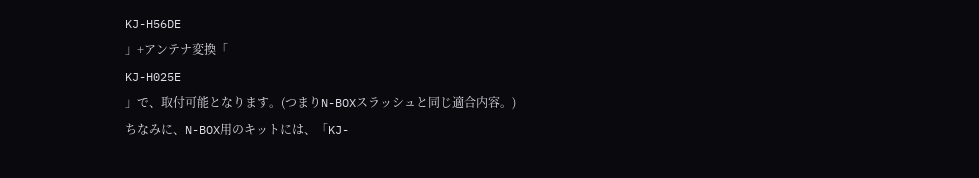KJ-H56DE
」+アンテナ変換「
KJ-H025E
」で、取付可能となります。(つまりN-BOXスラッシュと同じ適合内容。)
ちなみに、N-BOX用のキットには、「KJ-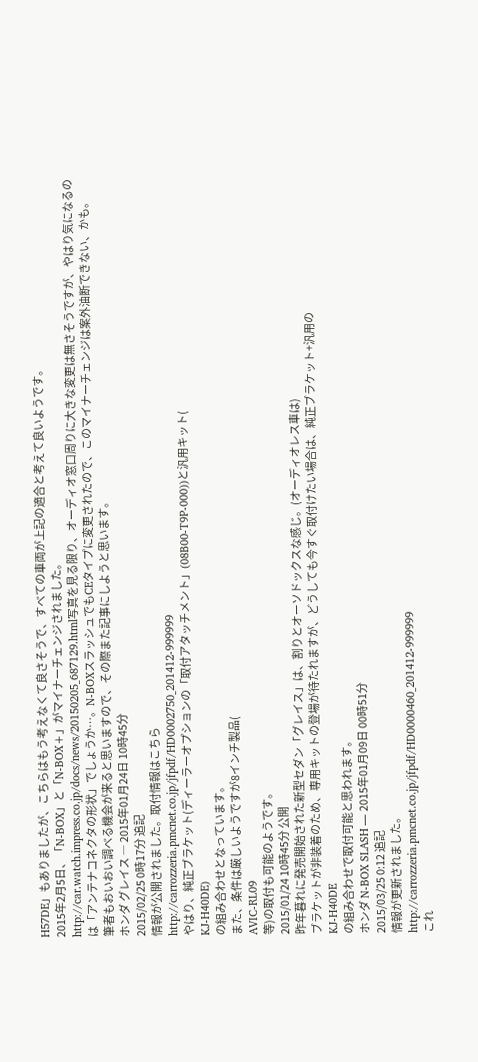H57DE」もありましたが、こちらはもう考えなくて良さそうで、すべての車両が上記の適合と考えて良いようです。
2015年2月5日、「N-BOX」と「N-BOX+」がマイナーチェンジされました。
http://car.watch.impress.co.jp/docs/news/20150205_687129.html写真を見る限り、オーディオ窓口周りに大きな変更は無さそうですが、やはり気になるのは「アンテナコネクタの形状」でしょうか…。N-BOXスラッシュでもCEタイプに変更されたので、このマイナーチェンジは案外油断できない、かも。
筆者もおいおい調べる機会が来ると思いますので、その際また記事にしようと思います。
ホンダ グレイス ― 2015年01月24日 10時45分
2015/02/25 0時17分 追記
情報が公開されました。取付情報はこちら
http://carrozzeria.pmcnet.co.jp/jfpdf/HD0002750_201412-999999
やはり、純正ブラケット(ディーラーオプションの「取付アタッチメント」(08B00-T9P-000))と汎用キット(
KJ-H40DE)
の組み合わせとなっています。
また、条件は厳しいようですが8インチ製品(
AVIC-RL09
等)の取付も可能のようです。
2015/01/24 10時45分 公開
昨年暮れに発売開始された新型セダン「グレイス」は、割りとオーソドックスな感じ。(オーディオレス車は)
ブラケットが非装着のため、専用キットの登場が待たれますが、どうしても今すぐ取付けたい場合は、純正ブラケット+汎用の
KJ-H40DE
の組み合わせで取付可能と思われます。
ホンダ N-BOX SLASH ― 2015年01月09日 00時51分
2015/03/25 0:12 追記
情報が更新されました。
http://carrozzeria.pmcnet.co.jp/jfpdf/HD0000460_201412-999999
これ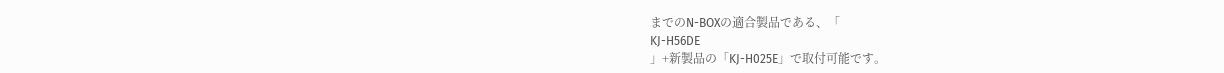までのN-BOXの適合製品である、「
KJ-H56DE
」+新製品の「KJ-H025E」で取付可能です。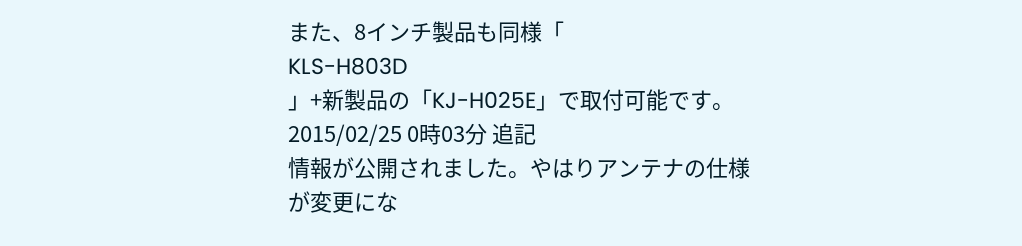また、8インチ製品も同様「
KLS-H803D
」+新製品の「KJ-H025E」で取付可能です。
2015/02/25 0時03分 追記
情報が公開されました。やはりアンテナの仕様が変更にな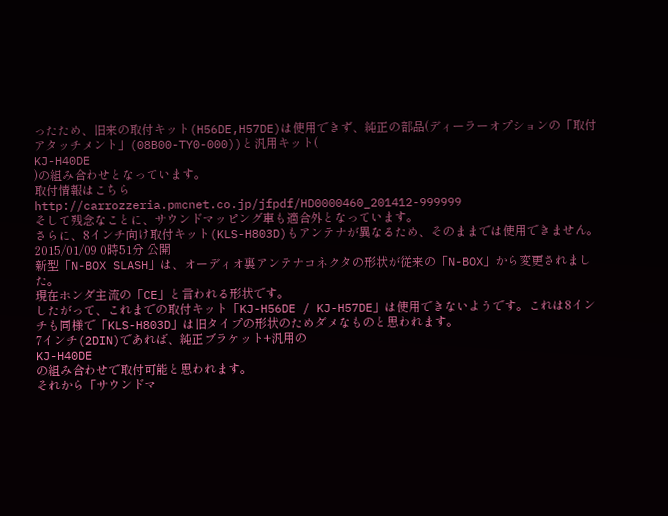ったため、旧来の取付キット(H56DE,H57DE)は使用できず、純正の部品(ディーラーオプションの「取付アタッチメント」(08B00-TY0-000))と汎用キット(
KJ-H40DE
)の組み合わせとなっています。
取付情報はこちら
http://carrozzeria.pmcnet.co.jp/jfpdf/HD0000460_201412-999999
そして残念なことに、サウンドマッピング車も適合外となっています。
さらに、8インチ向け取付キット(KLS-H803D)もアンテナが異なるため、そのままでは使用できません。
2015/01/09 0時51分 公開
新型「N-BOX SLASH」は、オーディオ裏アンテナコネクタの形状が従来の「N-BOX」から変更されました。
現在ホンダ主流の「CE」と言われる形状です。
したがって、これまでの取付キット「KJ-H56DE / KJ-H57DE」は使用できないようです。これは8インチも同様で「KLS-H803D」は旧タイプの形状のためダメなものと思われます。
7インチ(2DIN)であれば、純正ブラケット+汎用の
KJ-H40DE
の組み合わせで取付可能と思われます。
それから「サウンドマ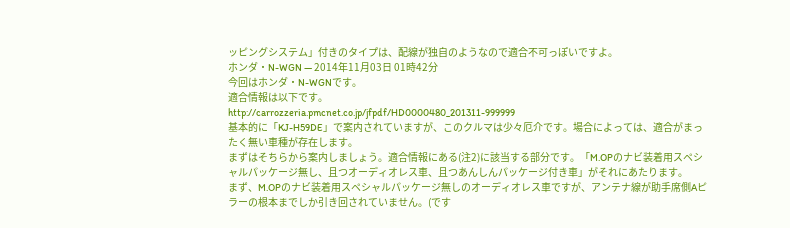ッピングシステム」付きのタイプは、配線が独自のようなので適合不可っぽいですよ。
ホンダ・N-WGN ― 2014年11月03日 01時42分
今回はホンダ・N-WGNです。
適合情報は以下です。
http://carrozzeria.pmcnet.co.jp/jfpdf/HD0000480_201311-999999
基本的に「KJ-H59DE」で案内されていますが、このクルマは少々厄介です。場合によっては、適合がまったく無い車種が存在します。
まずはそちらから案内しましょう。適合情報にある(注2)に該当する部分です。「M.OPのナビ装着用スペシャルパッケージ無し、且つオーディオレス車、且つあんしんパッケージ付き車」がそれにあたります。
まず、M.OPのナビ装着用スペシャルパッケージ無しのオーディオレス車ですが、アンテナ線が助手席側Aピラーの根本までしか引き回されていません。(です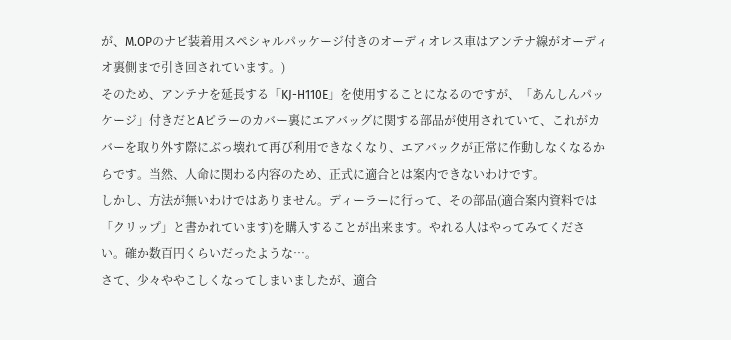が、M.OPのナビ装着用スペシャルパッケージ付きのオーディオレス車はアンテナ線がオーディオ裏側まで引き回されています。)
そのため、アンテナを延長する「KJ-H110E」を使用することになるのですが、「あんしんパッケージ」付きだとAピラーのカバー裏にエアバッグに関する部品が使用されていて、これがカバーを取り外す際にぶっ壊れて再び利用できなくなり、エアバックが正常に作動しなくなるからです。当然、人命に関わる内容のため、正式に適合とは案内できないわけです。
しかし、方法が無いわけではありません。ディーラーに行って、その部品(適合案内資料では「クリップ」と書かれています)を購入することが出来ます。やれる人はやってみてください。確か数百円くらいだったような…。
さて、少々ややこしくなってしまいましたが、適合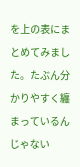を上の表にまとめてみました。たぶん分かりやすく纏まっているんじゃない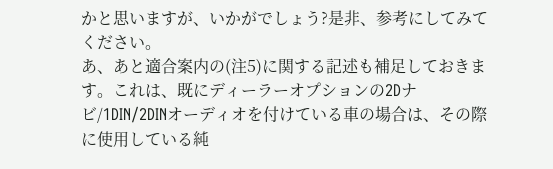かと思いますが、いかがでしょう?是非、参考にしてみてください。
あ、あと適合案内の(注5)に関する記述も補足しておきます。これは、既にディーラーオプションの2Dナビ/1DIN/2DINオーディオを付けている車の場合は、その際に使用している純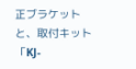正ブラケットと、取付キット「KJ-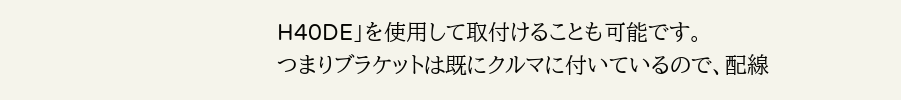H40DE」を使用して取付けることも可能です。
つまりブラケットは既にクルマに付いているので、配線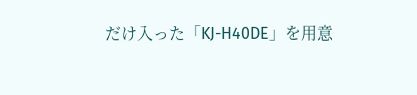だけ入った「KJ-H40DE」を用意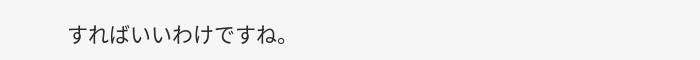すればいいわけですね。